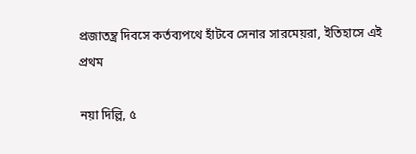প্রজাতন্ত্র দিবসে কর্তব্যপথে হাঁটবে সেনার সারমেয়রা, ইতিহাসে এই প্রথম

নয়া দিল্লি, ৫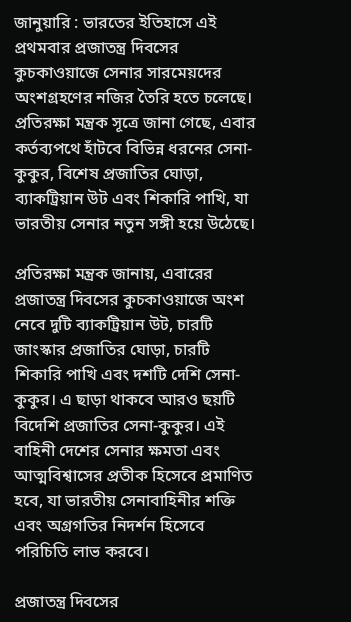জানুয়ারি : ভারতের ইতিহাসে এই প্রথমবার প্রজাতন্ত্র দিবসের কুচকাওয়াজে সেনার সারমেয়দের অংশগ্রহণের নজির তৈরি হতে চলেছে। প্রতিরক্ষা মন্ত্রক সূত্রে জানা গেছে, এবার কর্তব্যপথে হাঁটবে বিভিন্ন ধরনের সেনা-কুকুর, বিশেষ প্রজাতির ঘোড়া, ব্যাকট্রিয়ান উট এবং শিকারি পাখি, যা ভারতীয় সেনার নতুন সঙ্গী হয়ে উঠেছে।

প্রতিরক্ষা মন্ত্রক জানায়, এবারের প্রজাতন্ত্র দিবসের কুচকাওয়াজে অংশ নেবে দুটি ব্যাকট্রিয়ান উট, চারটি জাংস্কার প্রজাতির ঘোড়া, চারটি শিকারি পাখি এবং দশটি দেশি সেনা-কুকুর। এ ছাড়া থাকবে আরও ছয়টি বিদেশি প্রজাতির সেনা-কুকুর। এই বাহিনী দেশের সেনার ক্ষমতা এবং আত্মবিশ্বাসের প্রতীক হিসেবে প্রমাণিত হবে, যা ভারতীয় সেনাবাহিনীর শক্তি এবং অগ্রগতির নিদর্শন হিসেবে পরিচিতি লাভ করবে।

প্রজাতন্ত্র দিবসের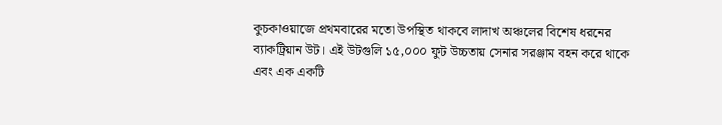কুচকাওয়াজে প্রথমবারের মতো উপস্থিত থাকবে লাদাখ অঞ্চলের বিশেষ ধরনের ব্যাকট্রিয়ান উট। এই উটগুলি ১৫,০০০ ফুট উচ্চতায় সেনার সরঞ্জাম বহন করে থাকে এবং এক একটি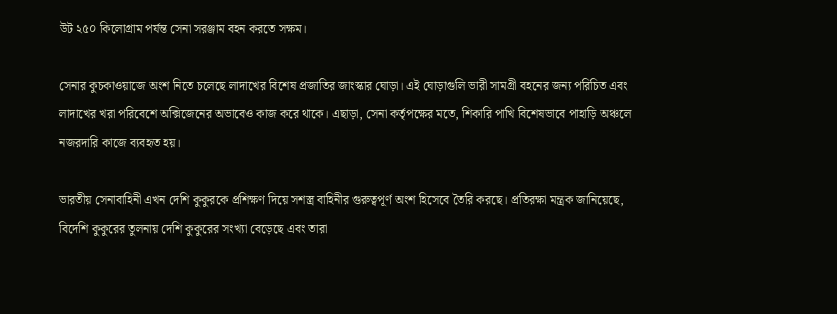উট ২৫০ কিলোগ্রাম পর্যন্ত সেনা সরঞ্জাম বহন করতে সক্ষম।

সেনার কুচকাওয়াজে অংশ নিতে চলেছে লাদাখের বিশেষ প্রজাতির জাংস্কার ঘোড়া। এই ঘোড়াগুলি ভারী সামগ্রী বহনের জন্য পরিচিত এবং লাদাখের খরা পরিবেশে অক্সিজেনের অভাবেও কাজ করে থাকে। এছাড়া, সেনা কর্তৃপক্ষের মতে, শিকারি পাখি বিশেষভাবে পাহাড়ি অঞ্চলে নজরদারি কাজে ব্যবহৃত হয়।

ভারতীয় সেনাবাহিনী এখন দেশি কুকুরকে প্রশিক্ষণ দিয়ে সশস্ত্র বাহিনীর গুরুত্বপূর্ণ অংশ হিসেবে তৈরি করছে। প্রতিরক্ষা মন্ত্রক জানিয়েছে, বিদেশি কুকুরের তুলনায় দেশি কুকুরের সংখ্যা বেড়েছে এবং তারা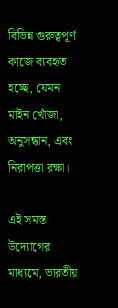বিভিন্ন গুরুত্বপূর্ণ কাজে ব্যবহৃত হচ্ছে, যেমন মাইন খোঁজা, অনুসন্ধান, এবং নিরাপত্তা রক্ষা।

এই সমস্ত উদ্যোগের মাধ্যমে, ভারতীয়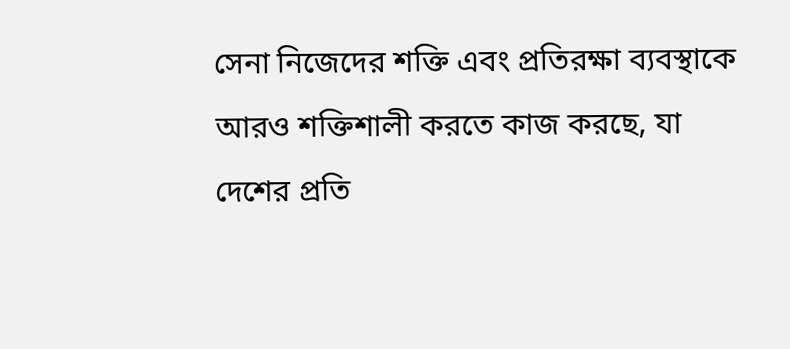সেনা নিজেদের শক্তি এবং প্রতিরক্ষা ব্যবস্থাকে আরও শক্তিশালী করতে কাজ করছে, যা দেশের প্রতি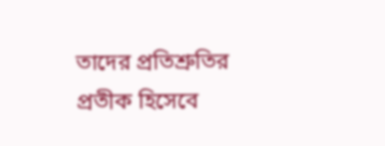তাদের প্রতিশ্রুতির প্রতীক হিসেবে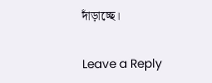দাঁড়াচ্ছে।

Leave a Reply